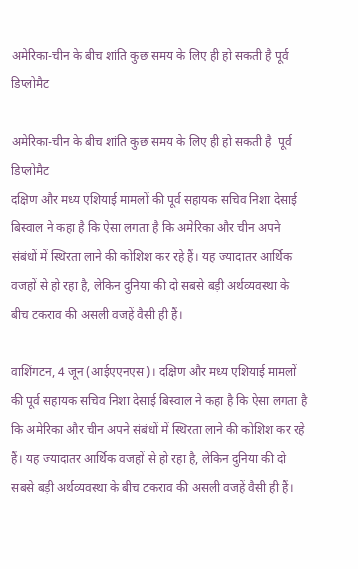अमेरिका-चीन के बीच शांति कुछ समय के लिए ही हो सकती है पूर्व डिप्लोमैट

अमेरिका-चीन के बीच शांति कुछ समय के लिए ही हो सकती है  पूर्व डिप्लोमैट
दक्षिण और मध्य एशियाई मामलों की पूर्व सहायक सचिव निशा देसाई बिस्वाल ने कहा है कि ऐसा लगता है कि अमेरिका और चीन अपने संबंधों में स्थिरता लाने की कोशिश कर रहे हैं। यह ज्यादातर आर्थिक वजहों से हो रहा है, लेकिन दुनिया की दो सबसे बड़ी अर्थव्यवस्था के बीच टकराव की असली वजहें वैसी ही हैं।

वाशिंगटन, 4 जून (आईएएनएस)। दक्षिण और मध्य एशियाई मामलों की पूर्व सहायक सचिव निशा देसाई बिस्वाल ने कहा है कि ऐसा लगता है कि अमेरिका और चीन अपने संबंधों में स्थिरता लाने की कोशिश कर रहे हैं। यह ज्यादातर आर्थिक वजहों से हो रहा है, लेकिन दुनिया की दो सबसे बड़ी अर्थव्यवस्था के बीच टकराव की असली वजहें वैसी ही हैं।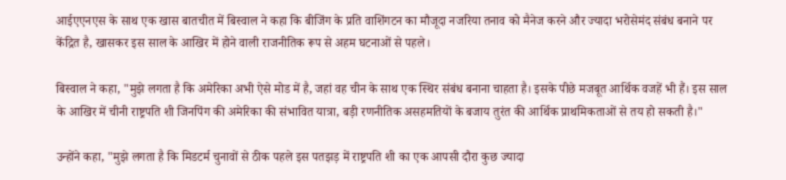आईएएनएस के साथ एक खास बातचीत में बिस्वाल ने कहा कि बीजिंग के प्रति वाशिंगटन का मौजूदा नजरिया तनाव को मैनेज करने और ज्यादा भरोसेमंद संबंध बनाने पर केंद्रित है, खासकर इस साल के आखिर में होने वाली राजनीतिक रूप से अहम घटनाओं से पहले।

बिस्वाल ने कहा, "मुझे लगता है कि अमेरिका अभी ऐसे मोड में है, जहां वह चीन के साथ एक स्थिर संबंध बनाना चाहता है। इसके पीछे मजबूत आर्थिक वजहें भी हैं। इस साल के आखिर में चीनी राष्ट्रपति शी जिनपिंग की अमेरिका की संभावित यात्रा, बड़ी रणनीतिक असहमतियों के बजाय तुरंत की आर्थिक प्राथमिकताओं से तय हो सकती है।"

उन्होंने कहा, "मुझे लगता है कि मिडटर्म चुनावों से ठीक पहले इस पतझड़ में राष्ट्रपति शी का एक आपसी दौरा कुछ ज्यादा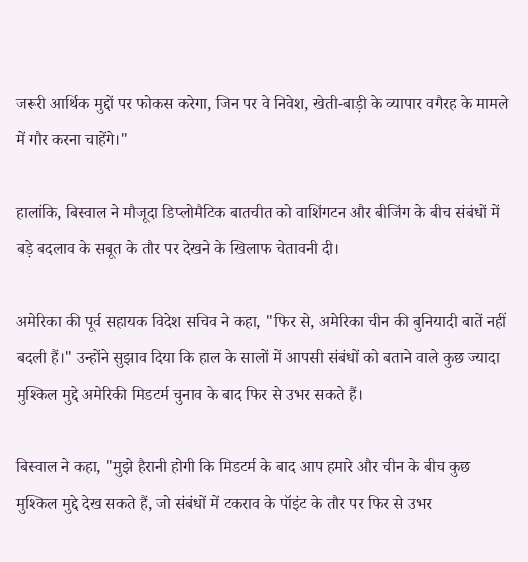जरूरी आर्थिक मुद्दों पर फोकस करेगा, जिन पर वे निवेश, खेती-बाड़ी के व्यापार वगैरह के मामले में गौर करना चाहेंगे।"

हालांकि, बिस्वाल ने मौजूदा डिप्लोमैटिक बातचीत को वाशिंगटन और बीजिंग के बीच संबंधों में बड़े बदलाव के सबूत के तौर पर देखने के खिलाफ चेतावनी दी।

अमेरिका की पूर्व सहायक विदेश सचिव ने कहा, "फिर से, अमेरिका चीन की बुनियादी बातें नहीं बदली हैं।" उन्होंने सुझाव दिया कि हाल के सालों में आपसी संबंधों को बताने वाले कुछ ज्यादा मुश्किल मुद्दे अमेरिकी मिडटर्म चुनाव के बाद फिर से उभर सकते हैं।

बिस्वाल ने कहा, "मुझे हैरानी होगी कि मिडटर्म के बाद आप हमारे और चीन के बीच कुछ मुश्किल मुद्दे देख सकते हैं, जो संबंधों में टकराव के पॉइंट के तौर पर फिर से उभर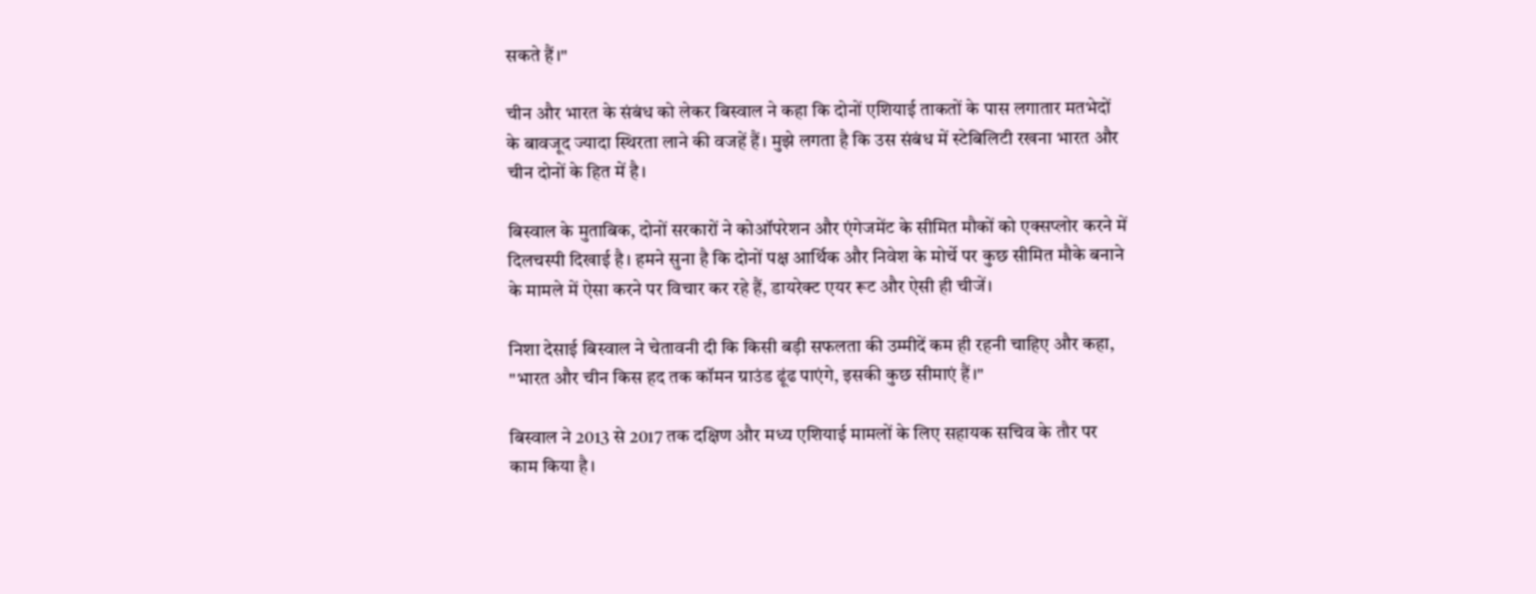सकते हैं।"

चीन और भारत के संबंध को लेकर बिस्वाल ने कहा कि दोनों एशियाई ताकतों के पास लगातार मतभेदों के बावजूद ज्यादा स्थिरता लाने की वजहें हैं। मुझे लगता है कि उस संबंध में स्टेबिलिटी रखना भारत और चीन दोनों के हित में है।

बिस्वाल के मुताबिक, दोनों सरकारों ने कोऑपरेशन और एंगेजमेंट के सीमित मौकों को एक्सप्लोर करने में दिलचस्पी दिखाई है। हमने सुना है कि दोनों पक्ष आर्थिक और निवेश के मोर्चे पर कुछ सीमित मौके बनाने के मामले में ऐसा करने पर विचार कर रहे हैं, डायरेक्ट एयर रूट और ऐसी ही चीजें।

निशा देसाई बिस्वाल ने चेतावनी दी कि किसी बड़ी सफलता की उम्मीदें कम ही रहनी चाहिए और कहा, "भारत और चीन किस हद तक कॉमन ग्राउंड ढूंढ पाएंगे, इसकी कुछ सीमाएं हैं।"

बिस्वाल ने 2013 से 2017 तक दक्षिण और मध्य एशियाई मामलों के लिए सहायक सचिव के तौर पर काम किया है।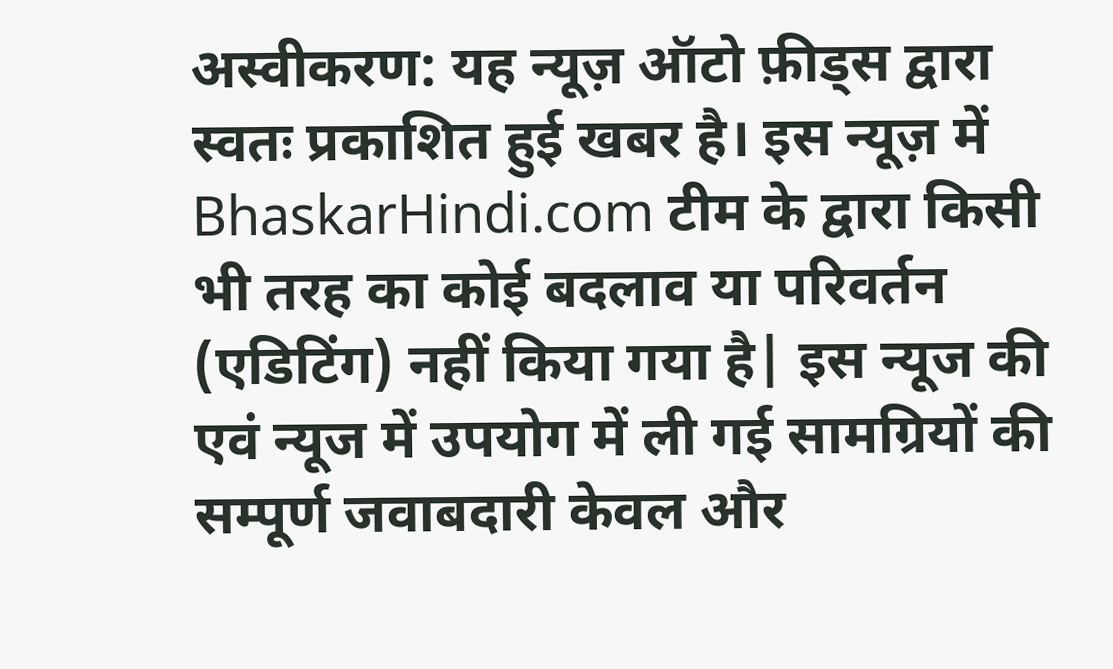अस्वीकरण: यह न्यूज़ ऑटो फ़ीड्स द्वारा स्वतः प्रकाशित हुई खबर है। इस न्यूज़ में BhaskarHindi.com टीम के द्वारा किसी भी तरह का कोई बदलाव या परिवर्तन (एडिटिंग) नहीं किया गया है| इस न्यूज की एवं न्यूज में उपयोग में ली गई सामग्रियों की सम्पूर्ण जवाबदारी केवल और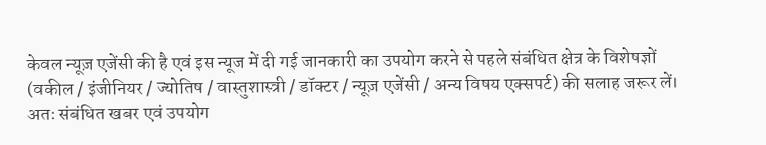केवल न्यूज़ एजेंसी की है एवं इस न्यूज में दी गई जानकारी का उपयोग करने से पहले संबंधित क्षेत्र के विशेषज्ञों (वकील / इंजीनियर / ज्योतिष / वास्तुशास्त्री / डॉक्टर / न्यूज़ एजेंसी / अन्य विषय एक्सपर्ट) की सलाह जरूर लें। अतः संबंधित खबर एवं उपयोग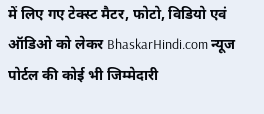में लिए गए टेक्स्ट मैटर, फोटो, विडियो एवं ऑडिओ को लेकर BhaskarHindi.com न्यूज पोर्टल की कोई भी जिम्मेदारी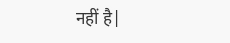नहीं है|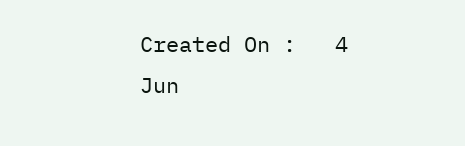Created On :   4 Jun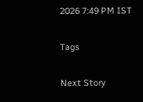2026 7:49 PM IST

Tags

Next Story